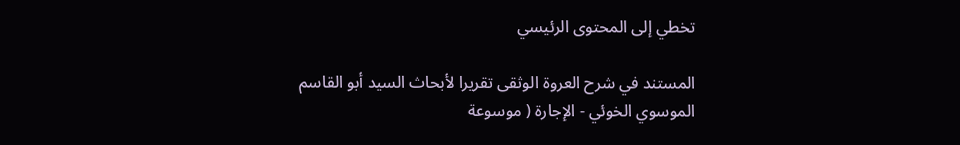تخطي إلى المحتوى الرئيسي

المستند في شرح العروة الوثقى تقريرا لأبحاث السيد أبو القاسم الموسوي الخوئي - الإجارة ( موسوعة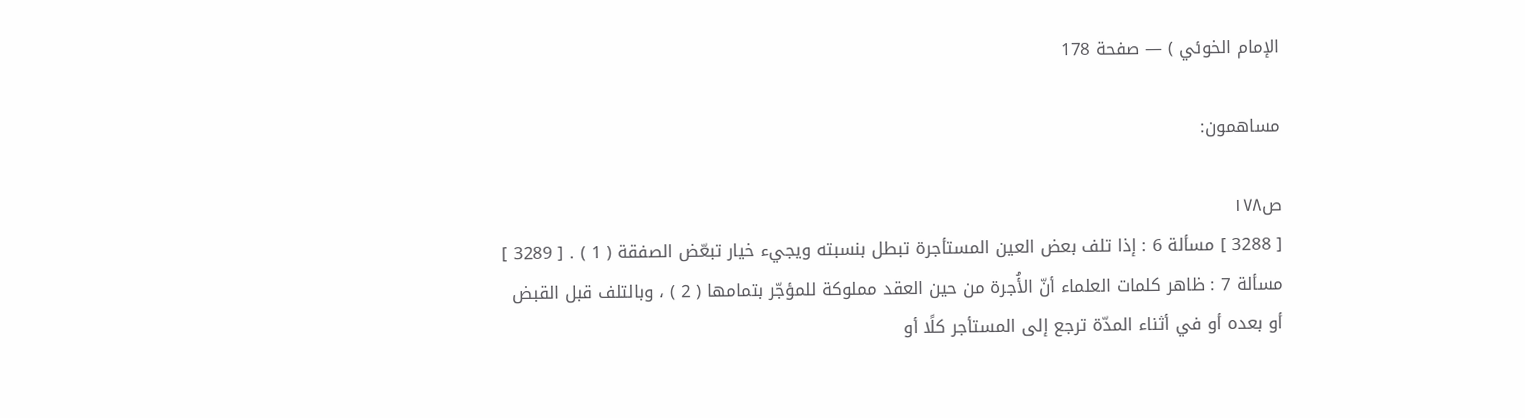الإمام الخوئي ) — صفحة 178

مساهمون:

ص١٧٨
[ 3288 ] مسألة 6 : إذا تلف بعض العين المستأجرة تبطل بنسبته ويجيء خيار تبعّض الصفقة ( 1 ) . [ 3289 ] مسألة 7 : ظاهر كلمات العلماء أنّ الأُجرة من حين العقد مملوكة للمؤجّر بتمامها ( 2 ) ، وبالتلف قبل القبض أو بعده أو في أثناء المدّة ترجع إلى المستأجر كلًا أو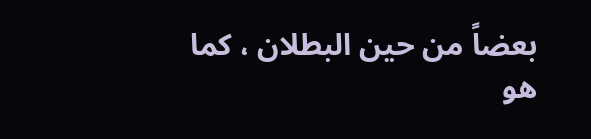بعضاً من حين البطلان ، كما هو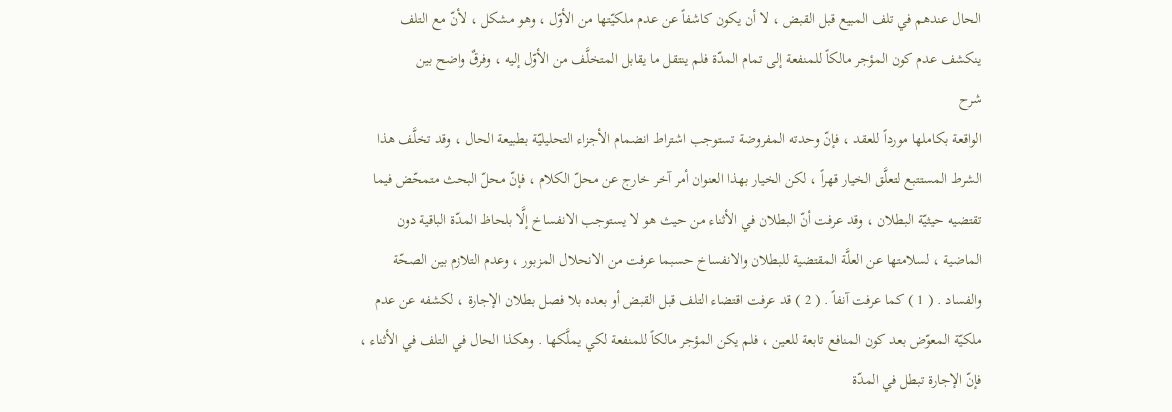الحال عندهم في تلف المبيع قبل القبض ، لا أن يكون كاشفاً عن عدم ملكيّتها من الأوّل ، وهو مشكل ، لأنّ مع التلف ينكشف عدم كون المؤجر مالكاً للمنفعة إلى تمام المدّة فلم ينتقل ما يقابل المتخلَّف من الأوّل إليه ، وفرقٌ واضح بين
شرح
الواقعة بكاملها مورداً للعقد ، فإنّ وحدته المفروضة تستوجب اشتراط انضمام الأجزاء التحليليّة بطبيعة الحال ، وقد تخلَّف هذا الشرط المستتبع لتعلَّق الخيار قهراً ، لكن الخيار بهذا العنوان أمر آخر خارج عن محلّ الكلام ، فإنّ محلّ البحث متمحّض فيما تقتضيه حيثيّة البطلان ، وقد عرفت أنّ البطلان في الأثناء من حيث هو لا يستوجب الانفساخ إلَّا بلحاظ المدّة الباقية دون الماضية ، لسلامتها عن العلَّة المقتضية للبطلان والانفساخ حسبما عرفت من الانحلال المزبور ، وعدم التلازم بين الصحّة والفساد . ( 1 ) كما عرفت آنفاً . ( 2 ) قد عرفت اقتضاء التلف قبل القبض أو بعده بلا فصل بطلان الإجارة ، لكشفه عن عدم ملكيّة المعوّض بعد كون المنافع تابعة للعين ، فلم يكن المؤجر مالكاً للمنفعة لكي يملَّكها . وهكذا الحال في التلف في الأثناء ، فإنّ الإجارة تبطل في المدّة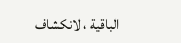الباقية ، لانكشاف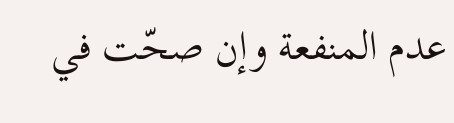عدم المنفعة وإن صحّت في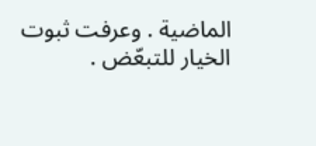الماضية . وعرفت ثبوت الخيار للتبعّض .